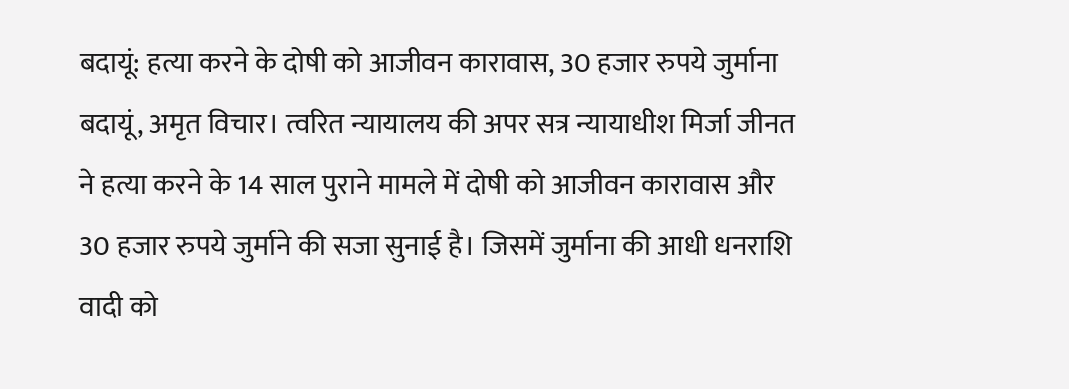बदायूं: हत्या करने के दोषी को आजीवन कारावास, 30 हजार रुपये जुर्माना
बदायूं, अमृत विचार। त्वरित न्यायालय की अपर सत्र न्यायाधीश मिर्जा जीनत ने हत्या करने के 14 साल पुराने मामले में दोषी को आजीवन कारावास और 30 हजार रुपये जुर्माने की सजा सुनाई है। जिसमें जुर्माना की आधी धनराशि वादी को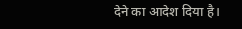देने का आदेश दिया है।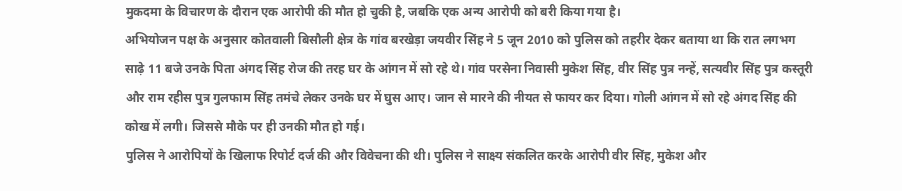मुकदमा के विचारण के दौरान एक आरोपी की मौत हो चुकी है, जबकि एक अन्य आरोपी को बरी किया गया है।
अभियोजन पक्ष के अनुसार कोतवाली बिसौली क्षेत्र के गांव बरखेड़ा जयवीर सिंह ने 5 जून 2010 को पुलिस को तहरीर देकर बताया था कि रात लगभग साढ़े 11 बजे उनके पिता अंगद सिंह रोज की तरह घर के आंगन में सो रहे थे। गांव परसेना निवासी मुकेश सिंह, वीर सिंह पुत्र नन्हें, सत्यवीर सिंह पुत्र कस्तूरी और राम रहीस पुत्र गुलफाम सिंह तमंचे लेकर उनके घर में घुस आए। जान से मारने की नीयत से फायर कर दिया। गोली आंगन में सो रहे अंगद सिंह की कोख में लगी। जिससे मौके पर ही उनकी मौत हो गई।
पुलिस ने आरोपियों के खिलाफ रिपोर्ट दर्ज की और विवेचना की थी। पुलिस ने साक्ष्य संकलित करके आरोपी वीर सिंह, मुकेश और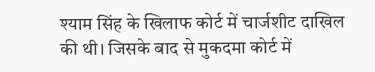श्याम सिंह के खिलाफ कोर्ट में चार्जशीट दाखिल की थी। जिसके बाद से मुकदमा कोर्ट में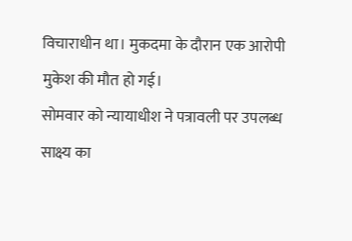विचाराधीन था। मुकदमा के दौरान एक आरोपी मुकेश की मौत हो गई।
सोमवार को न्यायाधीश ने पत्रावली पर उपलब्ध साक्ष्य का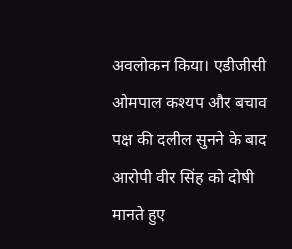अवलोकन किया। एडीजीसी ओमपाल कश्यप और बचाव पक्ष की दलील सुनने के बाद आरोपी वीर सिंह को दोषी मानते हुए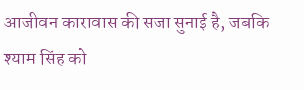आजीवन कारावास की सजा सुनाई है, जबकि श्याम सिंह को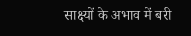साक्ष्यों के अभाव में बरी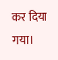कर दिया गया।